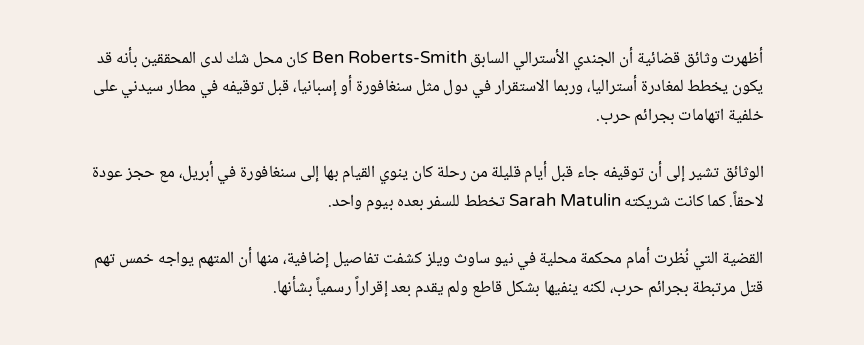أظهرت وثائق قضائية أن الجندي الأسترالي السابق Ben Roberts-Smith كان محل شك لدى المحققين بأنه قد يكون يخطط لمغادرة أستراليا، وربما الاستقرار في دول مثل سنغافورة أو إسبانيا، قبل توقيفه في مطار سيدني على خلفية اتهامات بجرائم حرب.

الوثائق تشير إلى أن توقيفه جاء قبل أيام قليلة من رحلة كان ينوي القيام بها إلى سنغافورة في أبريل، مع حجز عودة لاحقاً. كما كانت شريكته Sarah Matulin تخطط للسفر بعده بيوم واحد.

القضية التي نُظرت أمام محكمة محلية في نيو ساوث ويلز كشفت تفاصيل إضافية، منها أن المتهم يواجه خمس تهم قتل مرتبطة بجرائم حرب، لكنه ينفيها بشكل قاطع ولم يقدم بعد إقراراً رسمياً بشأنها.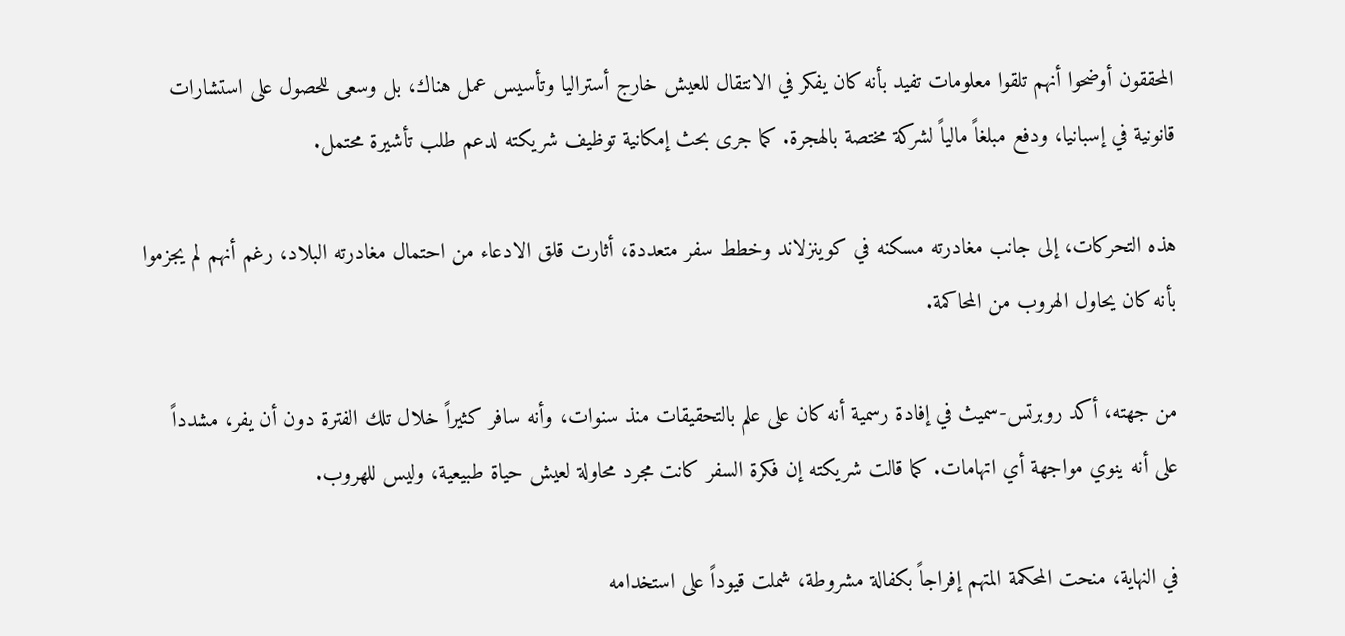المحققون أوضحوا أنهم تلقوا معلومات تفيد بأنه كان يفكر في الانتقال للعيش خارج أستراليا وتأسيس عمل هناك، بل وسعى للحصول على استشارات قانونية في إسبانيا، ودفع مبلغاً مالياً لشركة مختصة بالهجرة. كما جرى بحث إمكانية توظيف شريكته لدعم طلب تأشيرة محتمل.

هذه التحركات، إلى جانب مغادرته مسكنه في كوينزلاند وخطط سفر متعددة، أثارت قلق الادعاء من احتمال مغادرته البلاد، رغم أنهم لم يجزموا بأنه كان يحاول الهروب من المحاكمة.

من جهته، أكد روبرتس-سميث في إفادة رسمية أنه كان على علم بالتحقيقات منذ سنوات، وأنه سافر كثيراً خلال تلك الفترة دون أن يفر، مشدداً على أنه ينوي مواجهة أي اتهامات. كما قالت شريكته إن فكرة السفر كانت مجرد محاولة لعيش حياة طبيعية، وليس للهروب.

في النهاية، منحت المحكمة المتهم إفراجاً بكفالة مشروطة، شملت قيوداً على استخدامه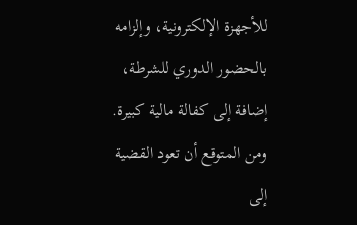للأجهزة الإلكترونية، وإلزامه بالحضور الدوري للشرطة، إضافة إلى كفالة مالية كبيرة. ومن المتوقع أن تعود القضية إلى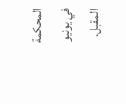المحكمة في يونيو المقبل.